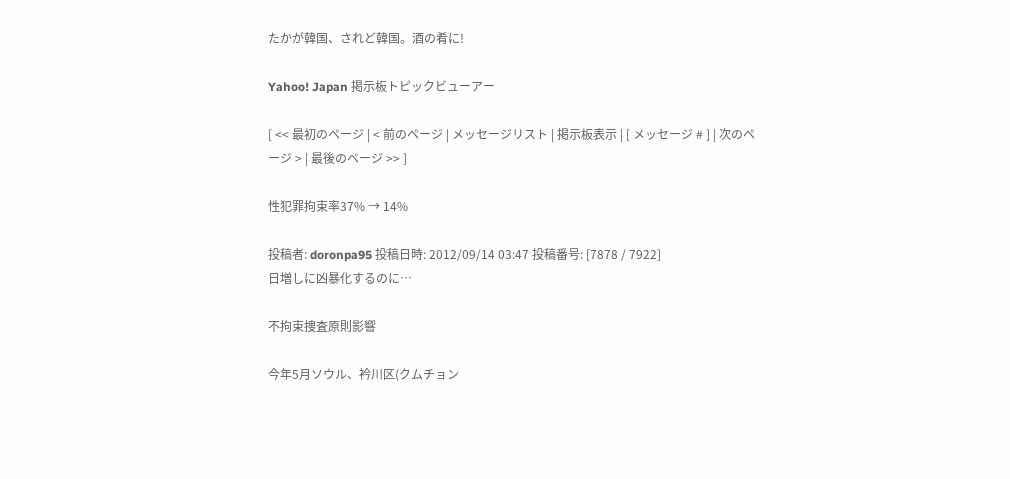たかが韓国、されど韓国。酒の肴に!

Yahoo! Japan 掲示板トピックビューアー

[ << 最初のページ | < 前のページ | メッセージリスト | 掲示板表示 | [ メッセージ # ] | 次のページ > | 最後のページ >> ]

性犯罪拘束率37% → 14%

投稿者: doronpa95 投稿日時: 2012/09/14 03:47 投稿番号: [7878 / 7922]
日増しに凶暴化するのに…

不拘束捜査原則影響

今年5月ソウル、衿川区(クムチョン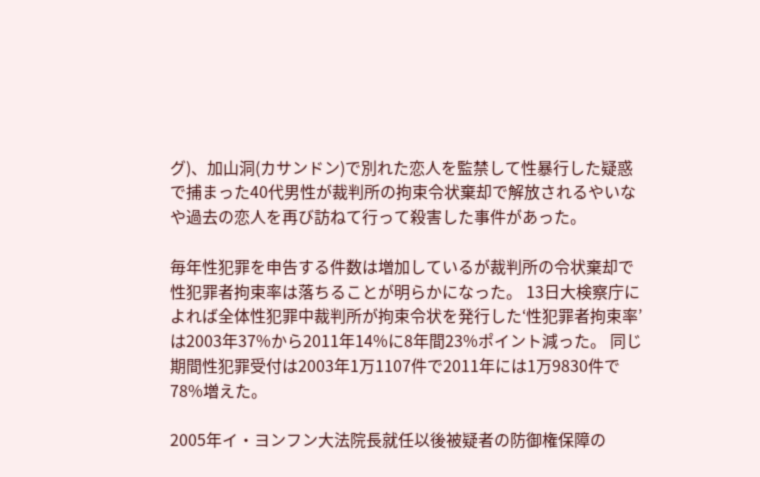グ)、加山洞(カサンドン)で別れた恋人を監禁して性暴行した疑惑で捕まった40代男性が裁判所の拘束令状棄却で解放されるやいなや過去の恋人を再び訪ねて行って殺害した事件があった。

毎年性犯罪を申告する件数は増加しているが裁判所の令状棄却で性犯罪者拘束率は落ちることが明らかになった。 13日大検察庁によれば全体性犯罪中裁判所が拘束令状を発行した‘性犯罪者拘束率’は2003年37%から2011年14%に8年間23%ポイント減った。 同じ期間性犯罪受付は2003年1万1107件で2011年には1万9830件で78%増えた。

2005年イ・ヨンフン大法院長就任以後被疑者の防御権保障の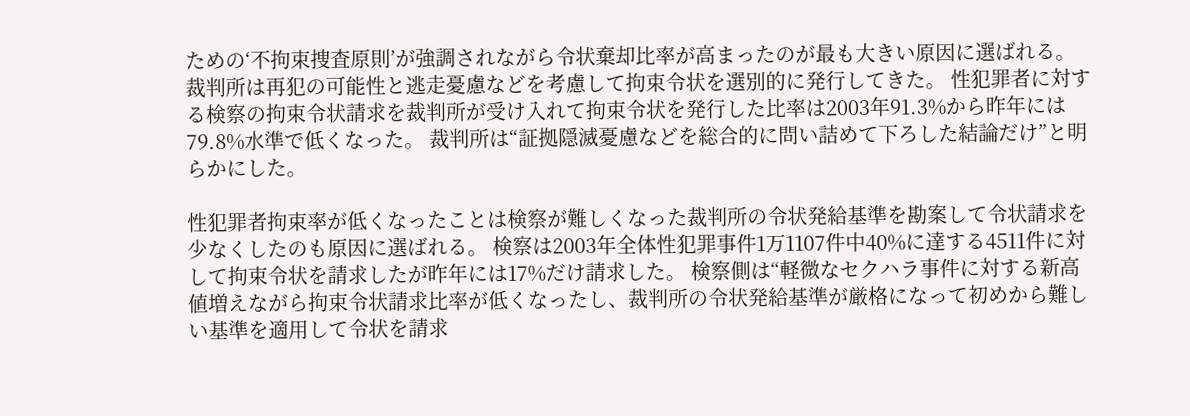ための‘不拘束捜査原則’が強調されながら令状棄却比率が高まったのが最も大きい原因に選ばれる。 裁判所は再犯の可能性と逃走憂慮などを考慮して拘束令状を選別的に発行してきた。 性犯罪者に対する検察の拘束令状請求を裁判所が受け入れて拘束令状を発行した比率は2003年91.3%から昨年には79.8%水準で低くなった。 裁判所は“証拠隠滅憂慮などを総合的に問い詰めて下ろした結論だけ”と明らかにした。

性犯罪者拘束率が低くなったことは検察が難しくなった裁判所の令状発給基準を勘案して令状請求を少なくしたのも原因に選ばれる。 検察は2003年全体性犯罪事件1万1107件中40%に達する4511件に対して拘束令状を請求したが昨年には17%だけ請求した。 検察側は“軽微なセクハラ事件に対する新高値増えながら拘束令状請求比率が低くなったし、裁判所の令状発給基準が厳格になって初めから難しい基準を適用して令状を請求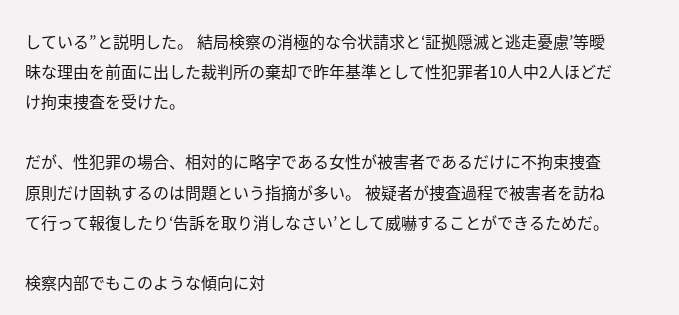している”と説明した。 結局検察の消極的な令状請求と‘証拠隠滅と逃走憂慮’等曖昧な理由を前面に出した裁判所の棄却で昨年基準として性犯罪者10人中2人ほどだけ拘束捜査を受けた。

だが、性犯罪の場合、相対的に略字である女性が被害者であるだけに不拘束捜査原則だけ固執するのは問題という指摘が多い。 被疑者が捜査過程で被害者を訪ねて行って報復したり‘告訴を取り消しなさい’として威嚇することができるためだ。

検察内部でもこのような傾向に対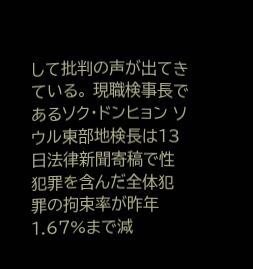して批判の声が出てきている。 現職検事長であるソク・ドンヒョン ソウル東部地検長は13日法律新聞寄稿で性犯罪を含んだ全体犯罪の拘束率が昨年1.67%まで減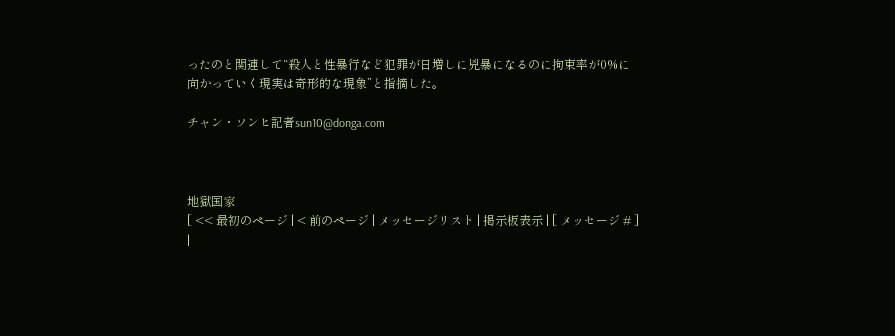ったのと関連して“殺人と性暴行など犯罪が日増しに兇暴になるのに拘束率が0%に向かっていく現実は奇形的な現象”と指摘した。

チャン・ソンヒ記者sun10@donga.com



地獄国家
[ << 最初のページ | < 前のページ | メッセージリスト | 掲示板表示 | [ メッセージ # ] |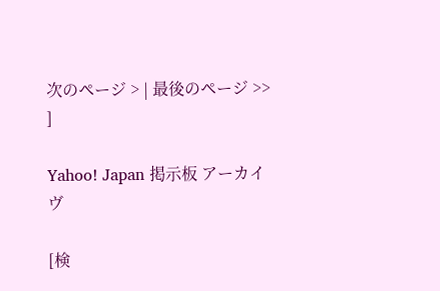次のページ > | 最後のページ >> ]

Yahoo! Japan 掲示板 アーカイヴ

[検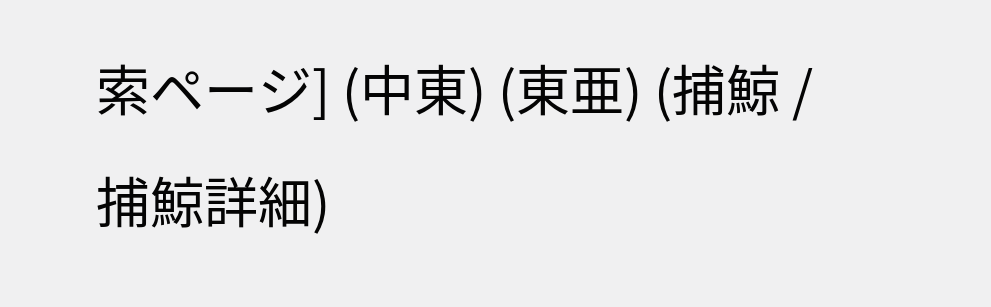索ページ] (中東) (東亜) (捕鯨 / 捕鯨詳細)